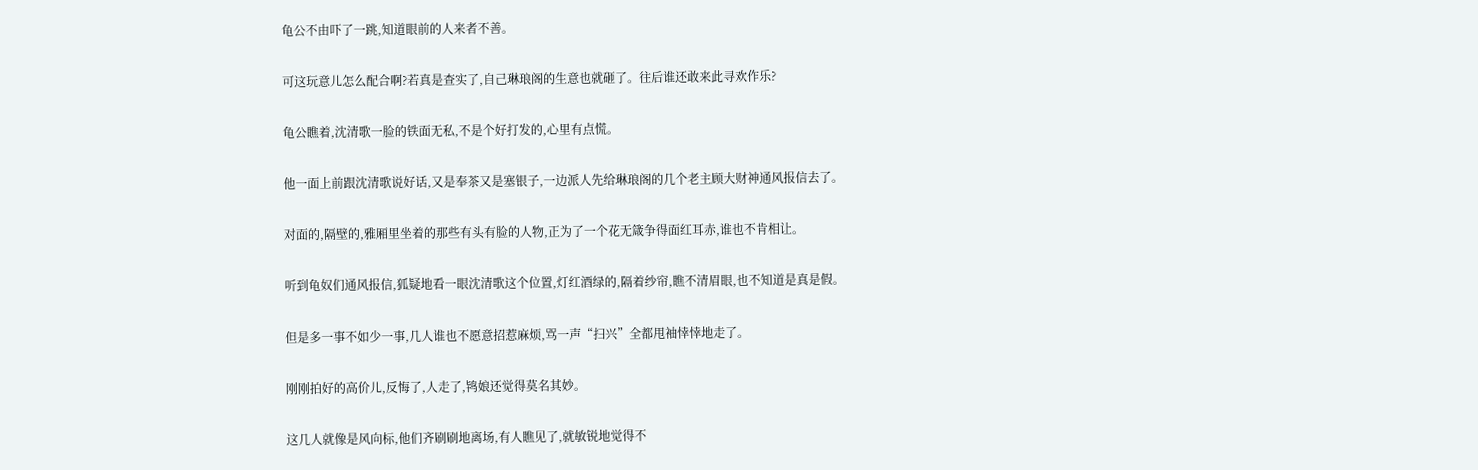龟公不由吓了一跳,知道眼前的人来者不善。

可这玩意儿怎么配合啊?若真是查实了,自己琳琅阁的生意也就砸了。往后谁还敢来此寻欢作乐?

龟公瞧着,沈清歌一脸的铁面无私,不是个好打发的,心里有点慌。

他一面上前跟沈清歌说好话,又是奉茶又是塞银子,一边派人先给琳琅阁的几个老主顾大财神通风报信去了。

对面的,隔壁的,雅厢里坐着的那些有头有脸的人物,正为了一个花无箴争得面红耳赤,谁也不肯相让。

听到龟奴们通风报信,狐疑地看一眼沈清歌这个位置,灯红酒绿的,隔着纱帘,瞧不清眉眼,也不知道是真是假。

但是多一事不如少一事,几人谁也不愿意招惹麻烦,骂一声“扫兴”全都甩袖悻悻地走了。

刚刚拍好的高价儿,反悔了,人走了,鸨娘还觉得莫名其妙。

这几人就像是风向标,他们齐刷刷地离场,有人瞧见了,就敏锐地觉得不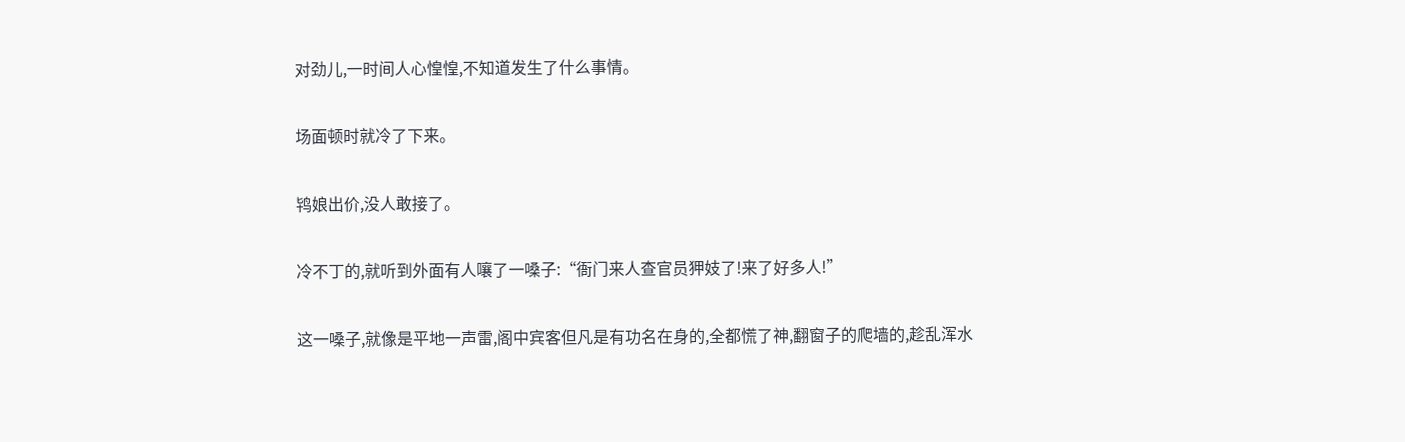对劲儿,一时间人心惶惶,不知道发生了什么事情。

场面顿时就冷了下来。

鸨娘出价,没人敢接了。

冷不丁的,就听到外面有人嚷了一嗓子:“衙门来人查官员狎妓了!来了好多人!”

这一嗓子,就像是平地一声雷,阁中宾客但凡是有功名在身的,全都慌了神,翻窗子的爬墙的,趁乱浑水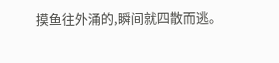摸鱼往外涌的,瞬间就四散而逃。